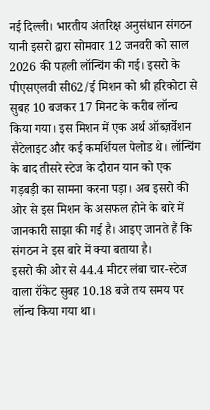नई दिल्ली। भारतीय अंतरिक्ष अनुसंधान संगठन यानी इसरो द्वारा सोमवार 12 जनवरी को साल 2026 की पहली लॉन्चिंग की गई। इसरो के पीएसएलवी सी62/ई मिशन को श्री हरिकोटा से सुबह 10 बजकर 17 मिनट के करीब लॉन्च किया गया। इस मिशन में एक अर्थ ऑब्ज़र्वेशन सैटेलाइट और कई कमर्शियल पेलोड थे। लॉन्चिंग के बाद तीसरे स्टेज के दौरान यान को एक गड़बड़ी का सामना करना पड़ा। अब इसरो की ओर से इस मिशन के असफल होने के बारे में जानकारी साझा की गई है। आइए जानते हैं कि संगठन ने इस बारे में क्या बताया है।
इसरो की ओर से 44.4 मीटर लंबा चार-स्टेज वाला रॉकेट सुबह 10.18 बजे तय समय पर लॉन्च किया गया था।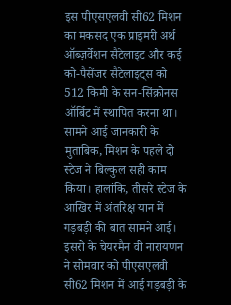इस पीएसएलवी सी62 मिशन का मकसद एक प्राइमरी अर्थ ऑब्ज़र्वेशन सैटेलाइट और कई को-पैसेंजर सैटेलाइट्स को 512 किमी के सन-सिंक्रोनस ऑर्बिट में स्थापित करना था। सामने आई जानकारी के मुताबिक, मिशन के पहले दो स्टेज ने बिल्कुल सही काम किया। हालांकि, तीसरे स्टेज के आखिर में अंतरिक्ष यान में गड़बड़ी की बात सामने आई।
इसरो के चेयरमैन वी नारायणन ने सोमवार को पीएसएलवी सी62 मिशन में आई गड़बड़ी के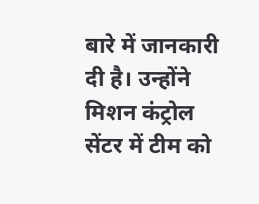बारे में जानकारी दी है। उन्होंने मिशन कंट्रोल सेंटर में टीम को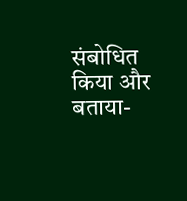संबोधित किया और बताया-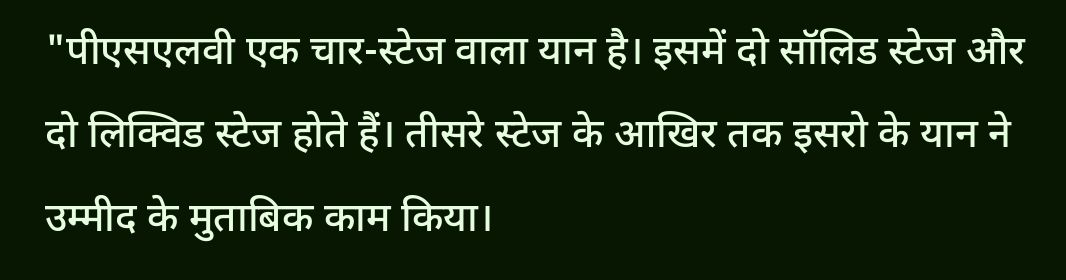"पीएसएलवी एक चार-स्टेज वाला यान है। इसमें दो सॉलिड स्टेज और दो लिक्विड स्टेज होते हैं। तीसरे स्टेज के आखिर तक इसरो के यान ने उम्मीद के मुताबिक काम किया।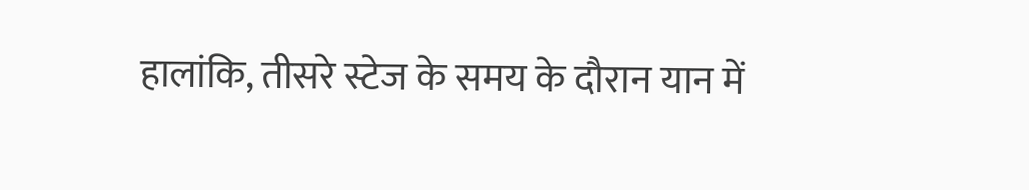हालांकि, तीसरे स्टेज के समय के दौरान यान में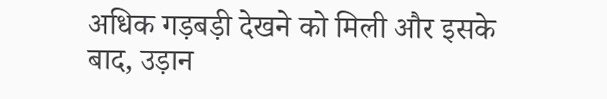अधिक गड़बड़ी देखने को मिली और इसके बाद, उड़ान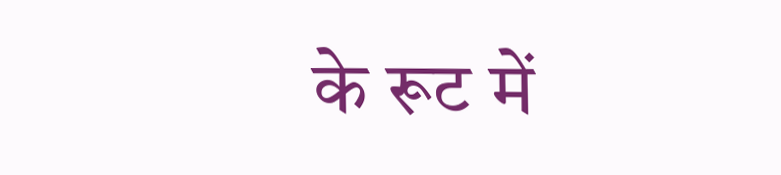के रूट में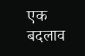एक बदलाव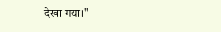देखा गया।"